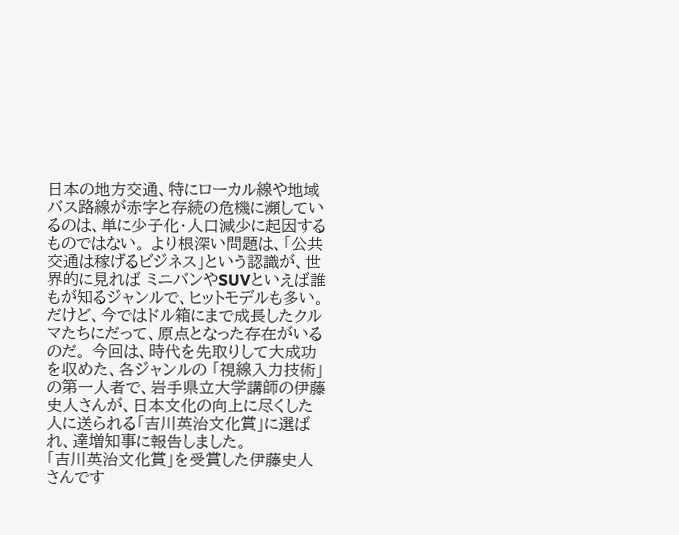日本の地方交通、特にローカル線や地域バス路線が赤字と存続の危機に瀕しているのは、単に少子化・人口減少に起因するものではない。 より根深い問題は、「公共交通は稼げるビジネス」という認識が、世界的に見れば ミニバンやSUVといえば誰もが知るジャンルで、ヒットモデルも多い。 だけど、今ではドル箱にまで成長したクルマたちにだって、原点となった存在がいるのだ。 今回は、時代を先取りして大成功を収めた、各ジャンルの 「視線入力技術」の第一人者で、岩手県立大学講師の伊藤史人さんが、日本文化の向上に尽くした人に送られる「吉川英治文化賞」に選ばれ、達増知事に報告しました。
「吉川英治文化賞」を受賞した伊藤史人さんです